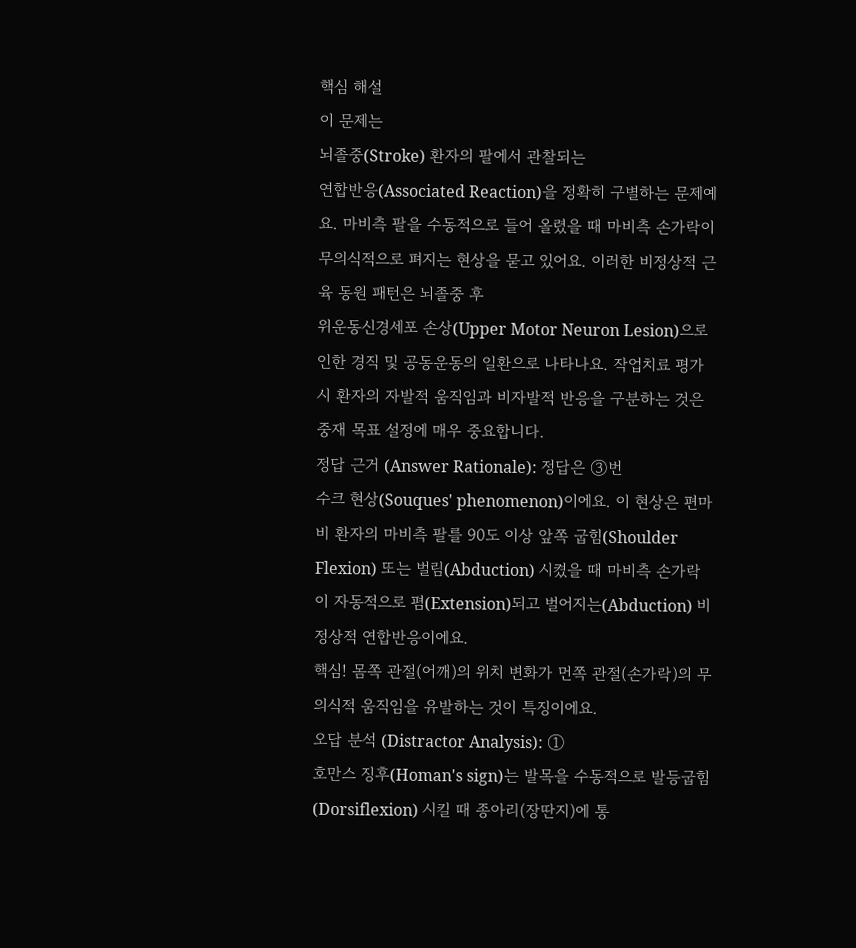핵심 해설
이 문제는
뇌졸중(Stroke) 환자의 팔에서 관찰되는
연합반응(Associated Reaction)을 정확히 구별하는 문제예요. 마비측 팔을 수동적으로 들어 올렸을 때 마비측 손가락이 무의식적으로 펴지는 현상을 묻고 있어요. 이러한 비정상적 근육 동원 패턴은 뇌졸중 후
위운동신경세포 손상(Upper Motor Neuron Lesion)으로 인한 경직 및 공동운동의 일환으로 나타나요. 작업치료 평가 시 환자의 자발적 움직임과 비자발적 반응을 구분하는 것은 중재 목표 설정에 매우 중요합니다.
정답 근거 (Answer Rationale): 정답은 ③번
수크 현상(Souques' phenomenon)이에요. 이 현상은 편마비 환자의 마비측 팔를 90도 이상 앞쪽 굽힘(Shoulder Flexion) 또는 벌림(Abduction) 시켰을 때 마비측 손가락이 자동적으로 폄(Extension)되고 벌어지는(Abduction) 비정상적 연합반응이에요.
핵심! 몸쪽 관절(어깨)의 위치 변화가 먼쪽 관절(손가락)의 무의식적 움직임을 유발하는 것이 특징이에요.
오답 분석 (Distractor Analysis): ①
호만스 징후(Homan's sign)는 발목을 수동적으로 발등굽힘(Dorsiflexion) 시킬 때 종아리(장딴지)에 통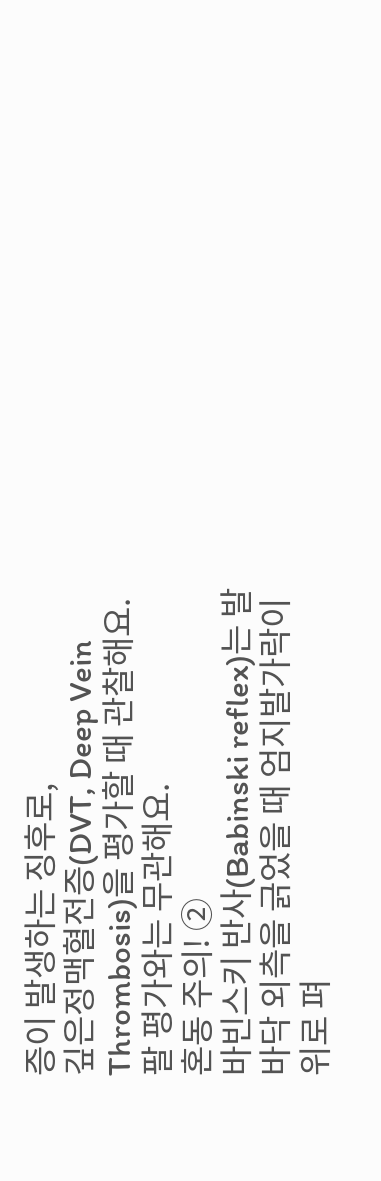증이 발생하는 징후로,
깊은정맥혈전증(DVT, Deep Vein Thrombosis)을 평가할 때 관찰해요. 팔 평가와는 무관해요.
혼동 주의! ②
바빈스키 반사(Babinski reflex)는 발바닥 외측을 긁었을 때 엄지발가락이 위로 펴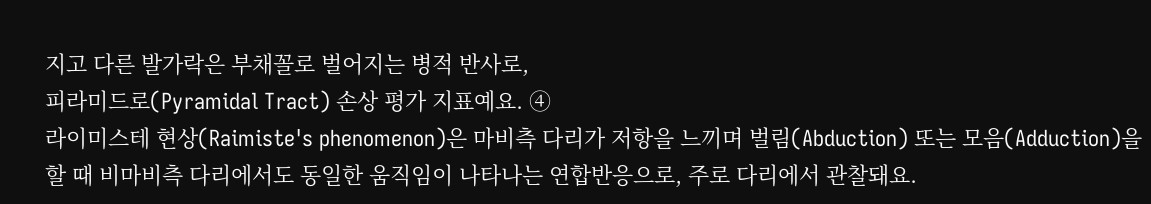지고 다른 발가락은 부채꼴로 벌어지는 병적 반사로,
피라미드로(Pyramidal Tract) 손상 평가 지표예요. ④
라이미스테 현상(Raimiste's phenomenon)은 마비측 다리가 저항을 느끼며 벌림(Abduction) 또는 모음(Adduction)을 할 때 비마비측 다리에서도 동일한 움직임이 나타나는 연합반응으로, 주로 다리에서 관찰돼요.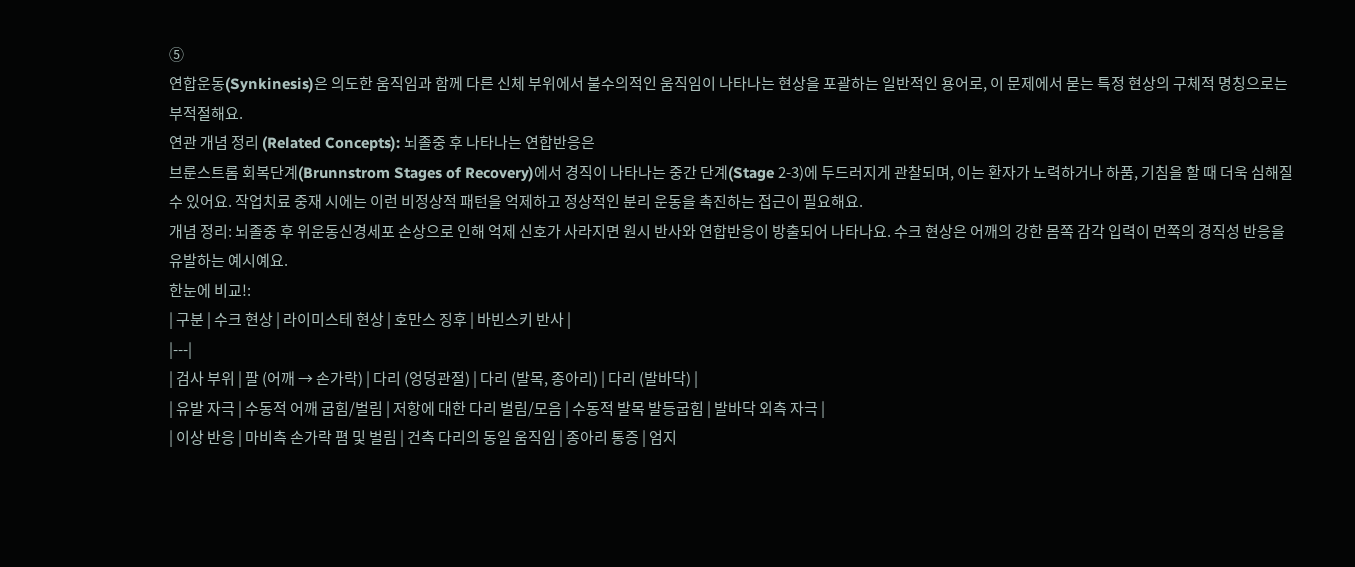⑤
연합운동(Synkinesis)은 의도한 움직임과 함께 다른 신체 부위에서 불수의적인 움직임이 나타나는 현상을 포괄하는 일반적인 용어로, 이 문제에서 묻는 특정 현상의 구체적 명칭으로는 부적절해요.
연관 개념 정리 (Related Concepts): 뇌졸중 후 나타나는 연합반응은
브룬스트롬 회복단계(Brunnstrom Stages of Recovery)에서 경직이 나타나는 중간 단계(Stage 2-3)에 두드러지게 관찰되며, 이는 환자가 노력하거나 하품, 기침을 할 때 더욱 심해질 수 있어요. 작업치료 중재 시에는 이런 비정상적 패턴을 억제하고 정상적인 분리 운동을 촉진하는 접근이 필요해요.
개념 정리: 뇌졸중 후 위운동신경세포 손상으로 인해 억제 신호가 사라지면 원시 반사와 연합반응이 방출되어 나타나요. 수크 현상은 어깨의 강한 몸쪽 감각 입력이 먼쪽의 경직성 반응을 유발하는 예시예요.
한눈에 비교!:
| 구분 | 수크 현상 | 라이미스테 현상 | 호만스 징후 | 바빈스키 반사 |
|---|
| 검사 부위 | 팔 (어깨 → 손가락) | 다리 (엉덩관절) | 다리 (발목, 종아리) | 다리 (발바닥) |
| 유발 자극 | 수동적 어깨 굽힘/벌림 | 저항에 대한 다리 벌림/모음 | 수동적 발목 발등굽힘 | 발바닥 외측 자극 |
| 이상 반응 | 마비측 손가락 폄 및 벌림 | 건측 다리의 동일 움직임 | 종아리 통증 | 엄지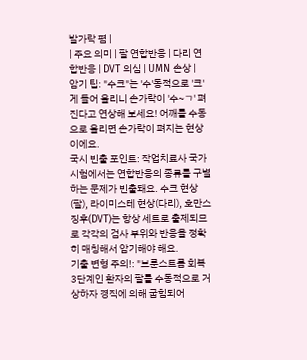발가락 폄 |
| 주요 의미 | 팔 연합반응 | 다리 연합반응 | DVT 의심 | UMN 손상 |
암기 팁: "수크"는 '수'동적으로 '크'게 들어 올리니 손가락이 '수~ㄱ' 펴진다고 연상해 보세요! 어깨를 수동으로 올리면 손가락이 펴지는 현상이에요.
국시 빈출 포인트: 작업치료사 국가시험에서는 연합반응의 종류를 구별하는 문제가 빈출돼요. 수크 현상(팔), 라이미스테 현상(다리), 호만스 징후(DVT)는 항상 세트로 출제되므로 각각의 검사 부위와 반응을 정확히 매칭해서 암기해야 해요.
기출 변형 주의!: "브룬스트롬 회복 3단계인 환자의 팔를 수동적으로 거상하자 경직에 의해 굽힘되어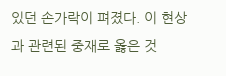있던 손가락이 펴졌다. 이 현상과 관련된 중재로 옳은 것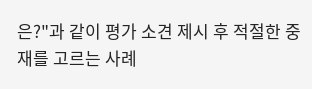은?"과 같이 평가 소견 제시 후 적절한 중재를 고르는 사례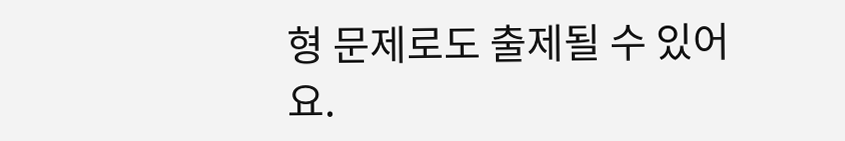형 문제로도 출제될 수 있어요.